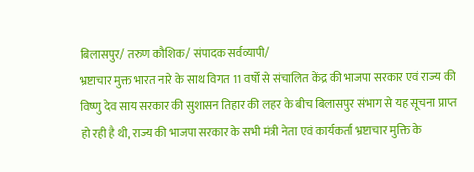बिलासपुर/ तरुण कौशिक/ संपादक सर्वव्यापी/
भ्रष्टाचार मुक्त भारत नारे के साथ विगत 11 वर्षों से संचालित केंद्र की भाजपा सरकार एवं राज्य की विष्णु देव साय सरकार की सुशासन तिहार की लहर के बीच बिलासपुर संभाग से यह सूचना प्राप्त हो रही है थी, राज्य की भाजपा सरकार के सभी मंत्री नेता एवं कार्यकर्ता भ्रष्टाचार मुक्ति के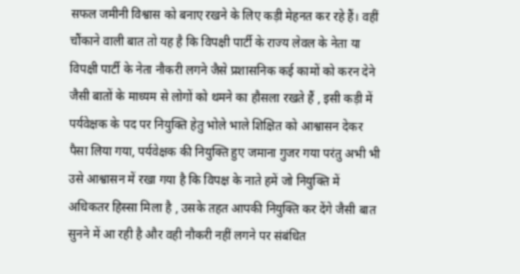सफल जमीनी विश्वास को बनाए रखने के लिए कड़ी मेहनत कर रहे हैं। वहीं चौंकाने वाली बात तो यह है कि विपक्षी पार्टी के राज्य लेवल के नेता या विपक्षी पार्टी के नेता नौकरी लगने जैसे प्रशासनिक कई कामों को करन देने जैसी बातों के माध्यम से लोगों को थमने का हौसला रखते हैं , इसी कड़ी में पर्यवेक्षक के पद पर नियुक्ति हेतु भोले भाले शिक्षित को आश्वासन देकर पैसा लिया गया, पर्यवेक्षक की नियुक्ति हुए जमाना गुजर गया परंतु अभी भी उसे आश्वासन में रखा गया है कि विपक्ष के नाते हमें जो नियुक्ति में अधिकतर हिस्सा मिला है , उसके तहत आपकी नियुक्ति कर देंगे जैसी बात सुनने में आ रही है और वही नौकरी नहीं लगने पर संबंधित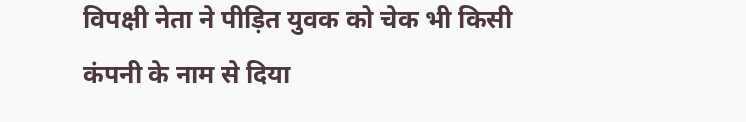विपक्षी नेता ने पीड़ित युवक को चेक भी किसी कंपनी के नाम से दिया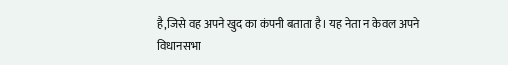है,जिसे वह अपने खुद का कंपनी बताता है। यह नेता न केवल अपने विधानसभा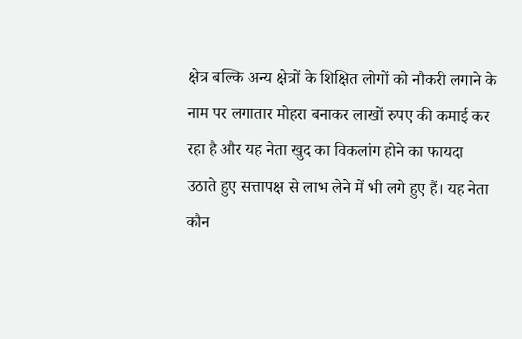क्षेत्र बल्कि अन्य क्षेत्रों के शिक्षित लोगों को नौकरी लगाने के नाम पर लगातार मोहरा बनाकर लाखों रुपए की कमाई कर रहा है और यह नेता खुद का विकलांग होने का फायदा उठाते हुए सत्तापक्ष से लाभ लेने में भी लगे हुए हैं। यह नेता कौन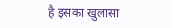है इसका खुलासा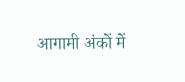आगामी अंकों में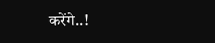करेंगे..!